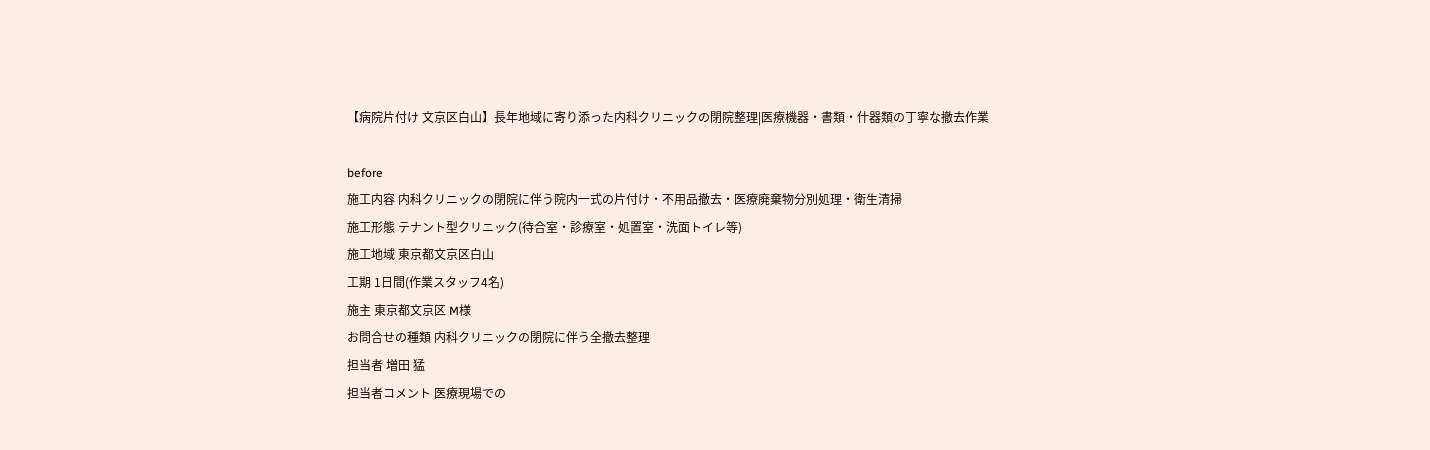【病院片付け 文京区白山】長年地域に寄り添った内科クリニックの閉院整理|医療機器・書類・什器類の丁寧な撤去作業

before
施工内容 内科クリニックの閉院に伴う院内一式の片付け・不用品撤去・医療廃棄物分別処理・衛生清掃
施工形態 テナント型クリニック(待合室・診療室・処置室・洗面トイレ等)
施工地域 東京都文京区白山
工期 1日間(作業スタッフ4名)
施主 東京都文京区 M様
お問合せの種類 内科クリニックの閉院に伴う全撤去整理
担当者 増田 猛
担当者コメント 医療現場での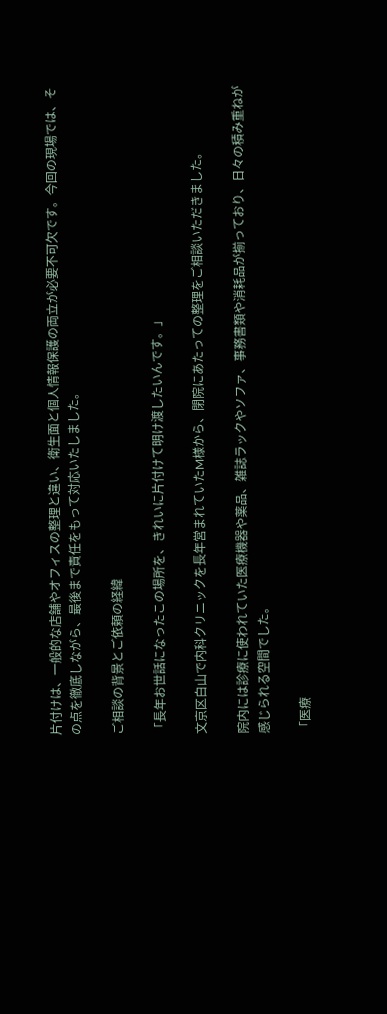片付けは、一般的な店舗やオフィスの整理と違い、衛生面と個人情報保護の両立が必要不可欠です。今回の現場では、その点を徹底しながら、最後まで責任をもって対応いたしました。

ご相談の背景とご依頼の経緯

「長年お世話になったこの場所を、きれいに片付けて明け渡したいんです。」

文京区白山で内科クリニックを長年営まれていたM様から、閉院にあたっての整理をご相談いただきました。

院内には診療に使われていた医療機器や薬品、雑誌ラックやソファ、事務書類や消耗品が揃っており、日々の積み重ねが感じられる空間でした。

「医療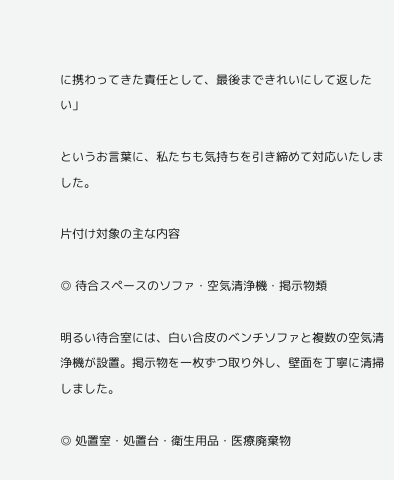に携わってきた責任として、最後まできれいにして返したい」

というお言葉に、私たちも気持ちを引き締めて対応いたしました。

片付け対象の主な内容

◎ 待合スペースのソファ・空気清浄機・掲示物類

明るい待合室には、白い合皮のベンチソファと複数の空気清浄機が設置。掲示物を一枚ずつ取り外し、壁面を丁寧に清掃しました。

◎ 処置室・処置台・衛生用品・医療廃棄物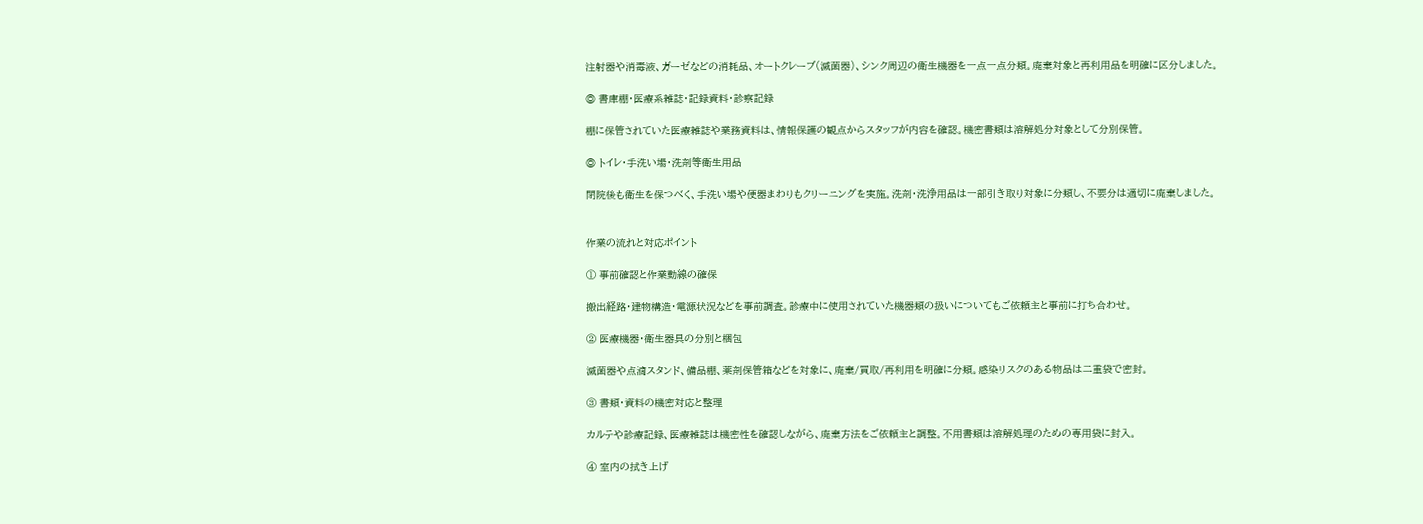注射器や消毒液、ガーゼなどの消耗品、オートクレーブ(滅菌器)、シンク周辺の衛生機器を一点一点分類。廃棄対象と再利用品を明確に区分しました。

◎ 書庫棚・医療系雑誌・記録資料・診察記録

棚に保管されていた医療雑誌や業務資料は、情報保護の観点からスタッフが内容を確認。機密書類は溶解処分対象として分別保管。

◎ トイレ・手洗い場・洗剤等衛生用品

閉院後も衛生を保つべく、手洗い場や便器まわりもクリーニングを実施。洗剤・洗浄用品は一部引き取り対象に分類し、不要分は適切に廃棄しました。


作業の流れと対応ポイント

① 事前確認と作業動線の確保

搬出経路・建物構造・電源状況などを事前調査。診療中に使用されていた機器類の扱いについてもご依頼主と事前に打ち合わせ。

② 医療機器・衛生器具の分別と梱包

滅菌器や点滴スタンド、備品棚、薬剤保管箱などを対象に、廃棄/買取/再利用を明確に分類。感染リスクのある物品は二重袋で密封。

③ 書類・資料の機密対応と整理

カルテや診療記録、医療雑誌は機密性を確認しながら、廃棄方法をご依頼主と調整。不用書類は溶解処理のための専用袋に封入。

④ 室内の拭き上げ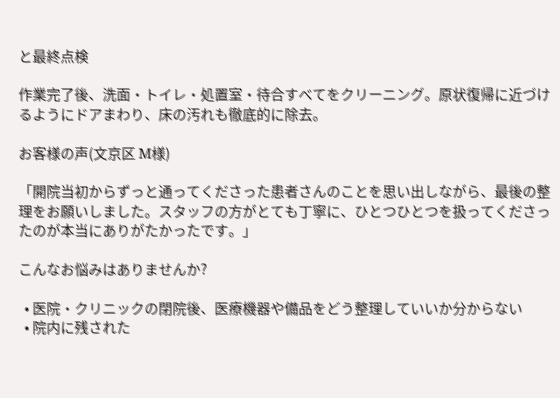と最終点検

作業完了後、洗面・トイレ・処置室・待合すべてをクリーニング。原状復帰に近づけるようにドアまわり、床の汚れも徹底的に除去。

お客様の声(文京区 M様)

「開院当初からずっと通ってくださった患者さんのことを思い出しながら、最後の整理をお願いしました。スタッフの方がとても丁寧に、ひとつひとつを扱ってくださったのが本当にありがたかったです。」

こんなお悩みはありませんか?

  • 医院・クリニックの閉院後、医療機器や備品をどう整理していいか分からない
  • 院内に残された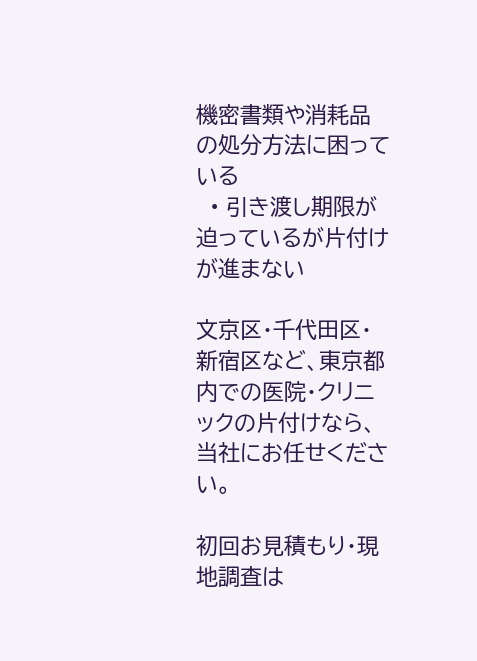機密書類や消耗品の処分方法に困っている
  • 引き渡し期限が迫っているが片付けが進まない

文京区・千代田区・新宿区など、東京都内での医院・クリニックの片付けなら、当社にお任せください。

初回お見積もり・現地調査は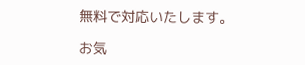無料で対応いたします。

お気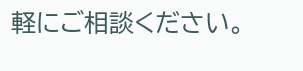軽にご相談ください。